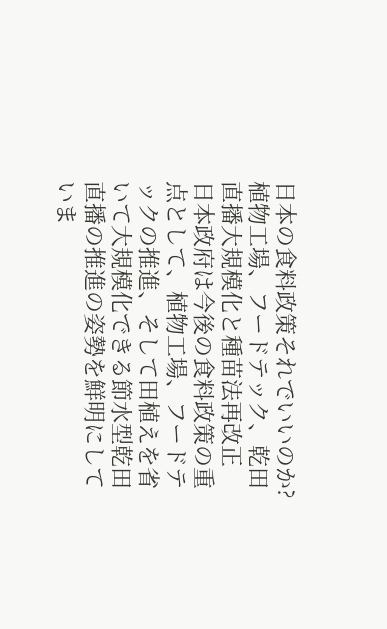日本の食料政策それでいいのか?
植物工場、フードテック、乾田直播大規模化と種苗法再改正
日本政府は今後の食料政策の重点として、植物工場、フードテックの推進、そして田植えを省いて大規模化できる節水型乾田直播の推進の姿勢を鮮明にしていま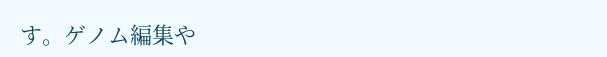す。ゲノム編集や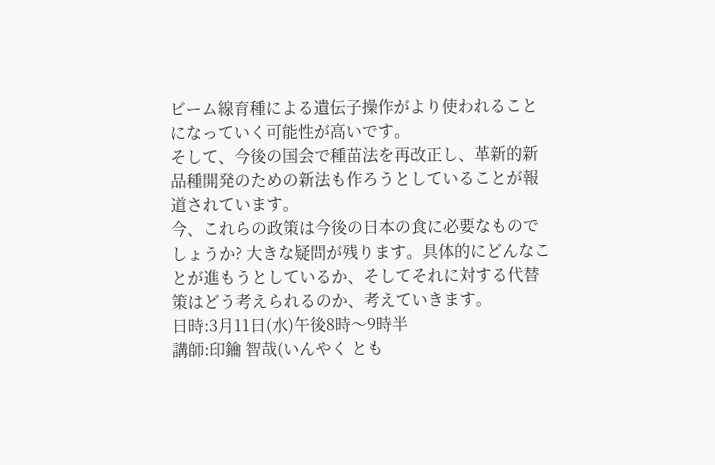ビーム線育種による遺伝子操作がより使われることになっていく可能性が高いです。
そして、今後の国会で種苗法を再改正し、革新的新品種開発のための新法も作ろうとしていることが報道されています。
今、これらの政策は今後の日本の食に必要なものでしょうか? 大きな疑問が残ります。具体的にどんなことが進もうとしているか、そしてそれに対する代替策はどう考えられるのか、考えていきます。
日時:3月11日(水)午後8時〜9時半
講師:印鑰 智哉(いんやく とも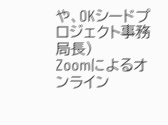や、OKシードプロジェクト事務局長)
Zoomによるオンライン